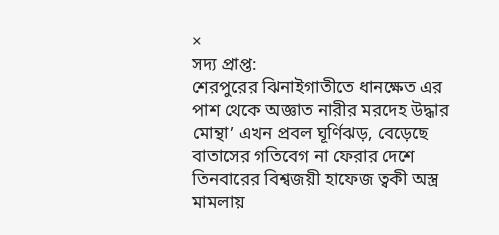×
সদ্য প্রাপ্ত:
শেরপুরের ঝিনাইগাতীতে ধানক্ষেত এর পাশ থেকে অজ্ঞাত নারীর মরদেহ উদ্ধার মোন্থা’ এখন প্রবল ঘূর্ণিঝড়, বেড়েছে বাতাসের গতিবেগ না ফেরার দেশে তিনবারের বিশ্বজয়ী হাফেজ ত্বকী অস্ত্র মামলায়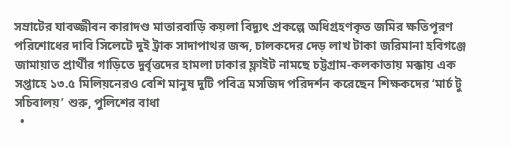সম্রাটের যাবজ্জীবন কারাদণ্ড মাতারবাড়ি কয়লা বিদ্যুৎ প্রকল্পে অধিগ্রহণকৃত জমির ক্ষতিপূরণ পরিশোধের দাবি সিলেটে দুই ট্রাক সাদাপাথর জব্দ, চালকদের দেড় লাখ টাকা জরিমানা হবিগঞ্জে জামায়াত প্রার্থীর গাড়িতে দুর্বৃত্তদের হামলা ঢাকার ফ্লাইট নামছে চট্টগ্রাম-কলকাতায় মক্কায় এক সপ্তাহে ১৩.৫ মিলিয়নেরও বেশি মানুষ দুটি পবিত্র মসজিদ পরিদর্শন করেছেন শিক্ষকদের ‘মার্চ টু সচিবালয়’ শুরু, পুলিশের বাধা
  •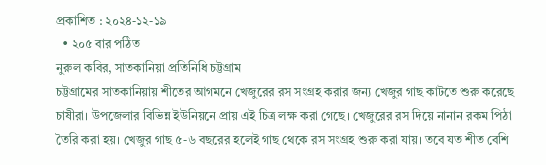প্রকাশিত : ২০২৪-১২-১৯
  • ২০৫ বার পঠিত
নুরুল কবির, সাতকানিয়া প্রতিনিধি চট্টগ্রাম
চট্টগ্রামের সাতকানিয়ায় শীতের আগমনে খেজুরের রস সংগ্রহ করার জন্য খেজুর গাছ কাটতে শুরু করেছে চাষীরা। উপজেলার বিভিন্ন ইউনিয়নে প্রায় এই চিত্র লক্ষ করা গেছে। খেজুরের রস দিয়ে নানান রকম পিঠা তৈরি করা হয়। খেজুর গাছ ৫-৬ বছরের হলেই গাছ থেকে রস সংগ্রহ শুরু করা যায়। তবে যত শীত বেশি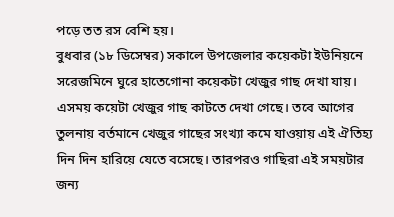পড়ে তত রস বেশি হয়।
বুধবার (১৮ ডিসেম্বর) সকালে উপজেলার কয়েকটা ইউনিয়নে সরেজমিনে ঘুরে হাতেগোনা কয়েকটা খেজুর গাছ দেখা যায়। এসময় কয়েটা খেজুর গাছ কাটতে দেখা গেছে। তবে আগের তুলনায় বর্তমানে খেজুর গাছের সংখ্যা কমে যাওয়ায় এই ঐতিহ্য দিন দিন হারিয়ে যেতে বসেছে। তারপরও গাছিরা এই সময়টার জন্য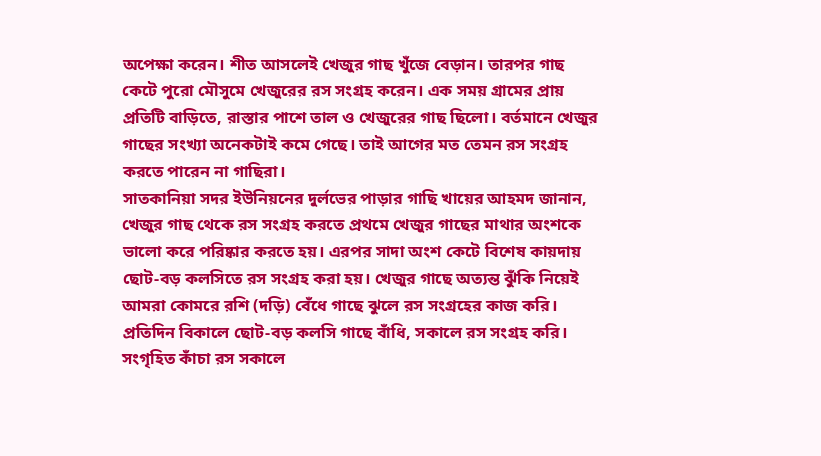অপেক্ষা করেন। শীত আসলেই খেজুর গাছ খুঁজে বেড়ান। তারপর গাছ কেটে পুরো মৌসুমে খেজুরের রস সংগ্রহ করেন। এক সময় গ্রামের প্রায় প্রতিটি বাড়িতে, রাস্তার পাশে তাল ও খেজুরের গাছ ছিলো। বর্তমানে খেজুর গাছের সংখ্যা অনেকটাই কমে গেছে। তাই আগের মত তেমন রস সংগ্রহ করতে পারেন না গাছিরা।
সাতকানিয়া সদর ইউনিয়নের দুর্লভের পাড়ার গাছি খায়ের আহমদ জানান, খেজুর গাছ থেকে রস সংগ্রহ করতে প্রথমে খেজুর গাছের মাথার অংশকে ভালো করে পরিষ্কার করতে হয়। এরপর সাদা অংশ কেটে বিশেষ কায়দায় ছোট-বড় কলসিতে রস সংগ্রহ করা হয়। খেজুর গাছে অত্যন্ত ঝুঁকি নিয়েই আমরা কোমরে রশি (দড়ি) বেঁধে গাছে ঝুলে রস সংগ্রহের কাজ করি। প্রতিদিন বিকালে ছোট-বড় কলসি গাছে বাঁধি, সকালে রস সংগ্রহ করি। সংগৃহিত কাঁচা রস সকালে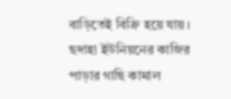বাড়িতেই বিক্রি হয়ে যায়।
ছদাহা ইউনিয়নের কাজির পাড়ার গাছি কামাল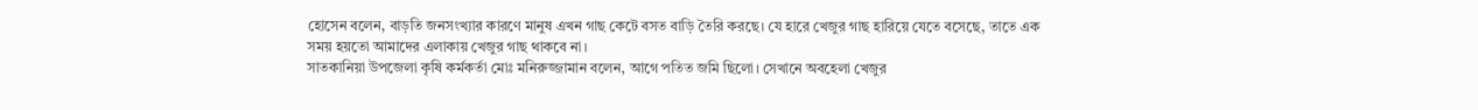হোসেন বলেন, বাড়তি জনসংখ্যার কারণে মানুষ এখন গাছ কেটে বসত বাড়ি তৈরি করছে। যে হারে খেজুর গাছ হারিয়ে যেতে বসেছে, তাতে এক সময় হয়তো আমাদের এলাকায় খেজুর গাছ থাকবে না।
সাতকানিয়া উপজেলা কৃষি কর্মকর্তা মোঃ মনিরুজ্জামান বলেন, আগে পতিত জমি ছিলো। সেখানে অবহেলা খেজুর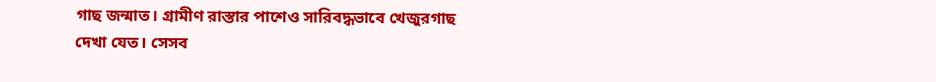গাছ জন্মাত। গ্রামীণ রাস্তার পাশেও সারিবদ্ধভাবে খেজুরগাছ দেখা যেত। সেসব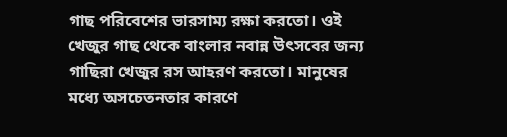গাছ পরিবেশের ভারসাম্য রক্ষা করতো। ওই খেজুর গাছ থেকে বাংলার নবান্ন উৎসবের জন্য গাছিরা খেজুর রস আহরণ করতো। মানুষের মধ্যে অসচেতনতার কারণে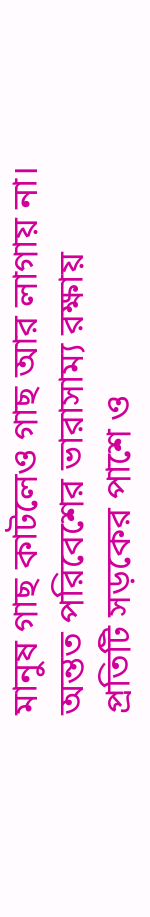মানুষ গাছ কাটলেও গাছ আর লাগায় না। অন্তত পরিবেশের ভারাসাম্য রক্ষায় প্রতিটি সড়কের পাশে ও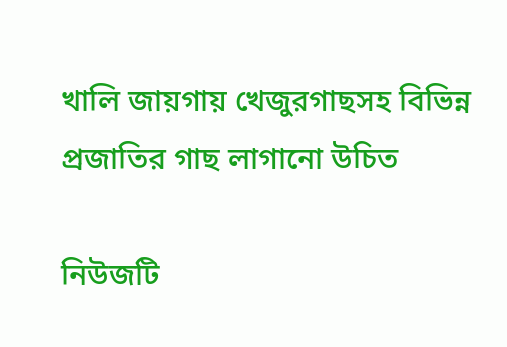খালি জায়গায় খেজুরগাছসহ বিভিন্ন প্রজাতির গাছ লাগানো উচিত

নিউজটি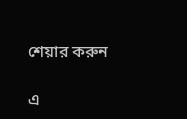শেয়ার করুন

এ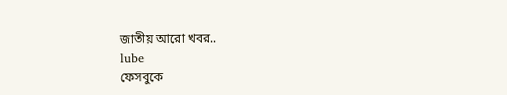জাতীয় আরো খবর..
lube
ফেসবুকে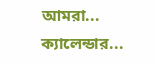আমরা...
ক্যালেন্ডার...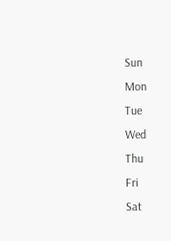Sun
Mon
Tue
Wed
Thu
Fri
Sat